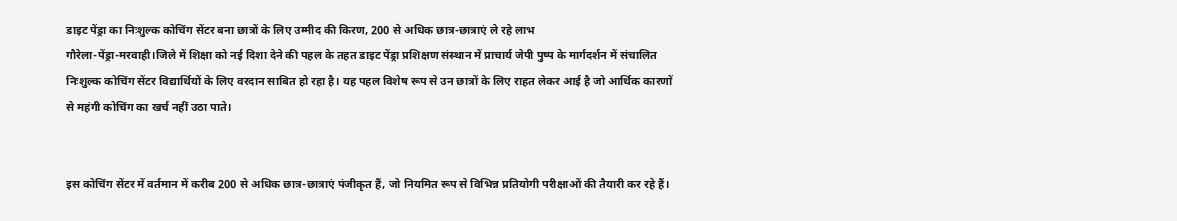डाइट पेंड्रा का निःशुल्क कोचिंग सेंटर बना छात्रों के लिए उम्मीद की किरण, 200 से अधिक छात्र-छात्राएं ले रहे लाभ
गौरेला-पेंड्रा-मरवाही।जिले में शिक्षा को नई दिशा देने की पहल के तहत डाइट पेंड्रा प्रशिक्षण संस्थान में प्राचार्य जेपी पुष्प के मार्गदर्शन में संचालित निःशुल्क कोचिंग सेंटर विद्यार्थियों के लिए वरदान साबित हो रहा है। यह पहल विशेष रूप से उन छात्रों के लिए राहत लेकर आई है जो आर्थिक कारणों से महंगी कोचिंग का खर्च नहीं उठा पाते।


इस कोचिंग सेंटर में वर्तमान में करीब 200 से अधिक छात्र-छात्राएं पंजीकृत हैं, जो नियमित रूप से विभिन्न प्रतियोगी परीक्षाओं की तैयारी कर रहे हैं।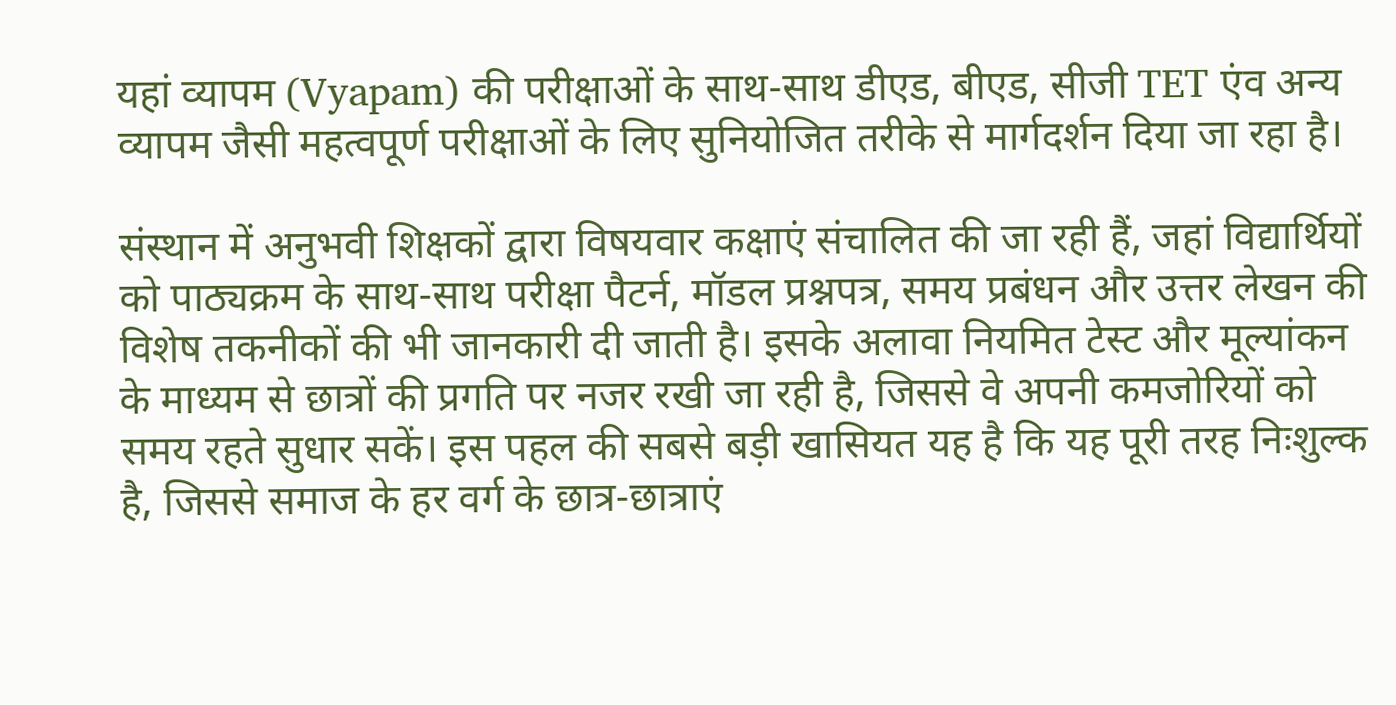यहां व्यापम (Vyapam) की परीक्षाओं के साथ-साथ डीएड, बीएड, सीजी TET एंव अन्य व्यापम जैसी महत्वपूर्ण परीक्षाओं के लिए सुनियोजित तरीके से मार्गदर्शन दिया जा रहा है।

संस्थान में अनुभवी शिक्षकों द्वारा विषयवार कक्षाएं संचालित की जा रही हैं, जहां विद्यार्थियों को पाठ्यक्रम के साथ-साथ परीक्षा पैटर्न, मॉडल प्रश्नपत्र, समय प्रबंधन और उत्तर लेखन की विशेष तकनीकों की भी जानकारी दी जाती है। इसके अलावा नियमित टेस्ट और मूल्यांकन के माध्यम से छात्रों की प्रगति पर नजर रखी जा रही है, जिससे वे अपनी कमजोरियों को समय रहते सुधार सकें। इस पहल की सबसे बड़ी खासियत यह है कि यह पूरी तरह निःशुल्क है, जिससे समाज के हर वर्ग के छात्र-छात्राएं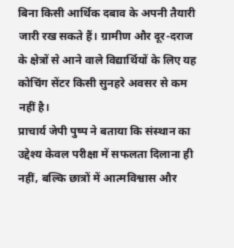बिना किसी आर्थिक दबाव के अपनी तैयारी जारी रख सकते हैं। ग्रामीण और दूर-दराज के क्षेत्रों से आने वाले विद्यार्थियों के लिए यह कोचिंग सेंटर किसी सुनहरे अवसर से कम नहीं है।
प्राचार्य जेपी पुष्प ने बताया कि संस्थान का उद्देश्य केवल परीक्षा में सफलता दिलाना ही नहीं, बल्कि छात्रों में आत्मविश्वास और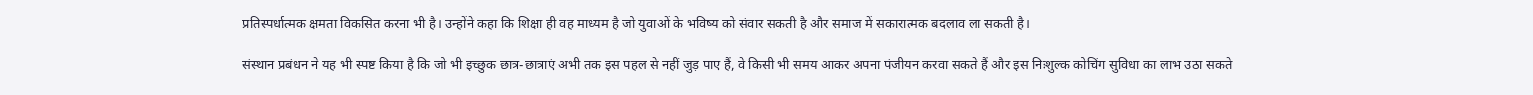प्रतिस्पर्धात्मक क्षमता विकसित करना भी है। उन्होंने कहा कि शिक्षा ही वह माध्यम है जो युवाओं के भविष्य को संवार सकती है और समाज में सकारात्मक बदलाव ला सकती है।

संस्थान प्रबंधन ने यह भी स्पष्ट किया है कि जो भी इच्छुक छात्र-छात्राएं अभी तक इस पहल से नहीं जुड़ पाए हैं, वे किसी भी समय आकर अपना पंजीयन करवा सकते हैं और इस निःशुल्क कोचिंग सुविधा का लाभ उठा सकते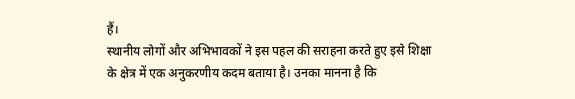हैं।
स्थानीय लोगों और अभिभावकों ने इस पहल की सराहना करते हुए इसे शिक्षा के क्षेत्र में एक अनुकरणीय कदम बताया है। उनका मानना है कि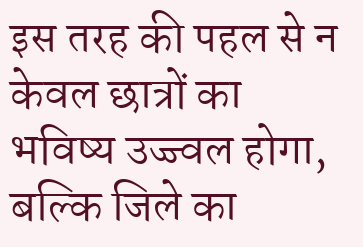इस तरह की पहल से न केवल छात्रों का भविष्य उज्ज्वल होगा, बल्कि जिले का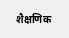शैक्षणिक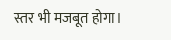स्तर भी मजबूत होगा।